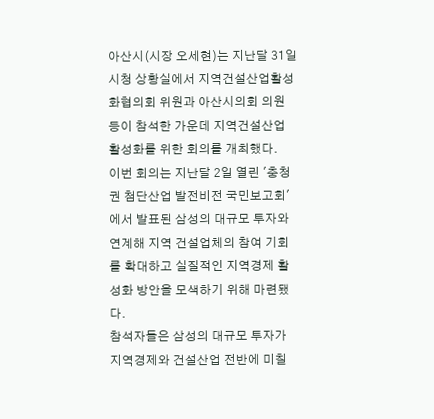아산시(시장 오세현)는 지난달 31일 시청 상황실에서 지역건설산업활성화협의회 위원과 아산시의회 의원 등이 참석한 가운데 지역건설산업 활성화를 위한 회의를 개최했다.
이번 회의는 지난달 2일 열린 '충청권 첨단산업 발전비전 국민보고회'에서 발표된 삼성의 대규모 투자와 연계해 지역 건설업체의 참여 기회를 확대하고 실질적인 지역경제 활성화 방안을 모색하기 위해 마련됐다.
참석자들은 삼성의 대규모 투자가 지역경제와 건설산업 전반에 미칠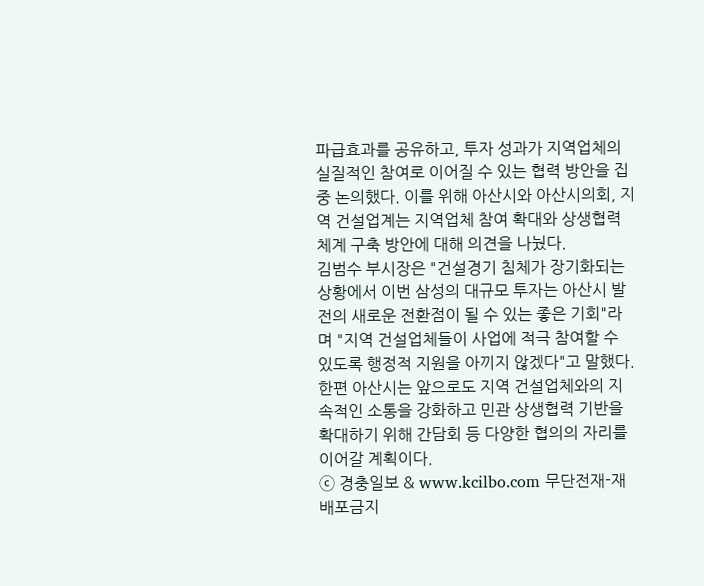파급효과를 공유하고, 투자 성과가 지역업체의 실질적인 참여로 이어질 수 있는 협력 방안을 집중 논의했다. 이를 위해 아산시와 아산시의회, 지역 건설업계는 지역업체 참여 확대와 상생협력 체계 구축 방안에 대해 의견을 나눴다.
김범수 부시장은 "건설경기 침체가 장기화되는 상황에서 이번 삼성의 대규모 투자는 아산시 발전의 새로운 전환점이 될 수 있는 좋은 기회"라며 "지역 건설업체들이 사업에 적극 참여할 수 있도록 행정적 지원을 아끼지 않겠다"고 말했다.
한편 아산시는 앞으로도 지역 건설업체와의 지속적인 소통을 강화하고 민관 상생협력 기반을 확대하기 위해 간담회 등 다양한 협의의 자리를 이어갈 계획이다.
ⓒ 경충일보 & www.kcilbo.com 무단전재-재배포금지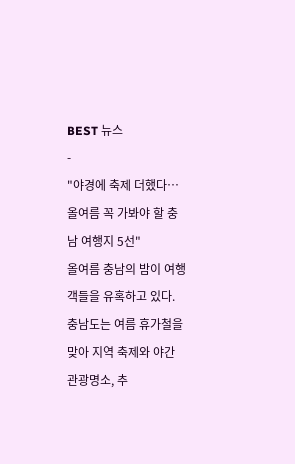BEST 뉴스
-
"야경에 축제 더했다…올여름 꼭 가봐야 할 충남 여행지 5선"
올여름 충남의 밤이 여행객들을 유혹하고 있다. 충남도는 여름 휴가철을 맞아 지역 축제와 야간 관광명소, 추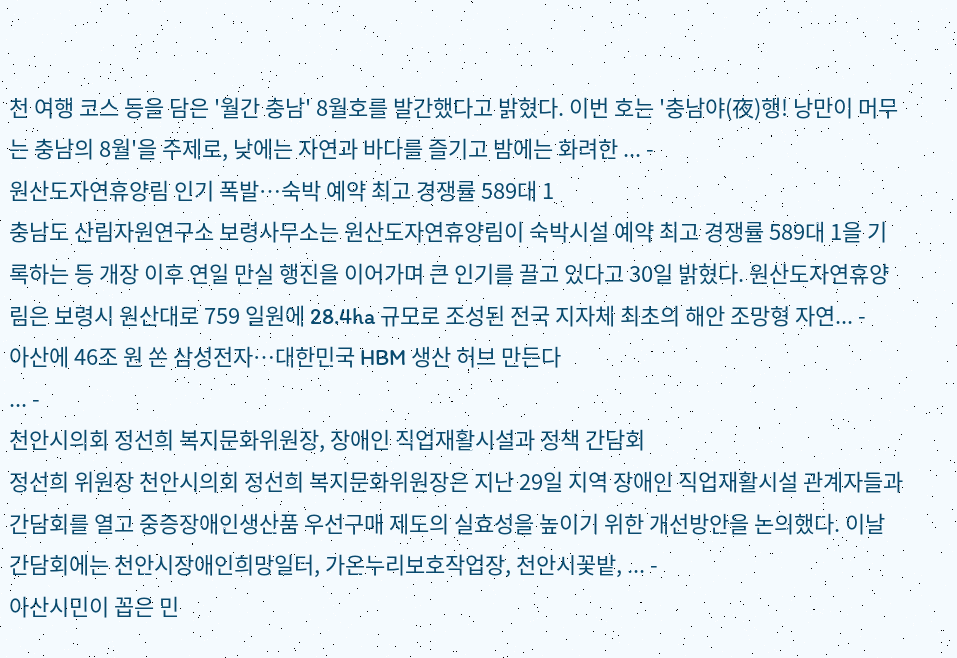천 여행 코스 등을 담은 '월간 충남' 8월호를 발간했다고 밝혔다. 이번 호는 '충남야(夜)행! 낭만이 머무는 충남의 8월'을 주제로, 낮에는 자연과 바다를 즐기고 밤에는 화려한 ... -
원산도자연휴양림 인기 폭발…숙박 예약 최고 경쟁률 589대 1
충남도 산림자원연구소 보령사무소는 원산도자연휴양림이 숙박시설 예약 최고 경쟁률 589대 1을 기록하는 등 개장 이후 연일 만실 행진을 이어가며 큰 인기를 끌고 있다고 30일 밝혔다. 원산도자연휴양림은 보령시 원산대로 759 일원에 28.4ha 규모로 조성된 전국 지자체 최초의 해안 조망형 자연... -
아산에 46조 원 쏜 삼성전자…대한민국 HBM 생산 허브 만든다
... -
천안시의회 정선희 복지문화위원장, 장애인 직업재활시설과 정책 간담회
정선희 위원장 천안시의회 정선희 복지문화위원장은 지난 29일 지역 장애인 직업재활시설 관계자들과 간담회를 열고 중증장애인생산품 우선구매 제도의 실효성을 높이기 위한 개선방안을 논의했다. 이날 간담회에는 천안시장애인희망일터, 가온누리보호작업장, 천안시꽃밭, ... -
아산시민이 꼽은 민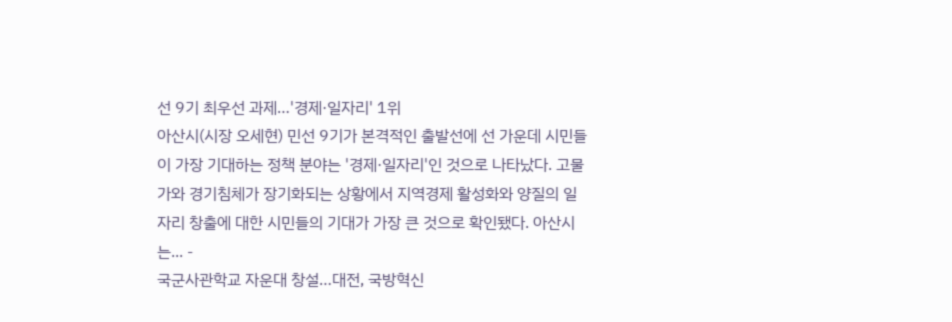선 9기 최우선 과제…'경제·일자리' 1위
아산시(시장 오세현) 민선 9기가 본격적인 출발선에 선 가운데 시민들이 가장 기대하는 정책 분야는 '경제·일자리'인 것으로 나타났다. 고물가와 경기침체가 장기화되는 상황에서 지역경제 활성화와 양질의 일자리 창출에 대한 시민들의 기대가 가장 큰 것으로 확인됐다. 아산시는... -
국군사관학교 자운대 창설…대전, 국방혁신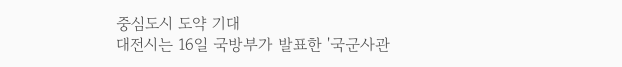중심도시 도약 기대
대전시는 16일 국방부가 발표한 '국군사관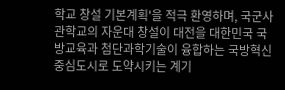학교 창설 기본계획'을 적극 환영하며, 국군사관학교의 자운대 창설이 대전을 대한민국 국방교육과 첨단과학기술이 융합하는 국방혁신 중심도시로 도약시키는 계기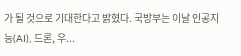가 될 것으로 기대한다고 밝혔다. 국방부는 이날 인공지능(AI), 드론, 우...